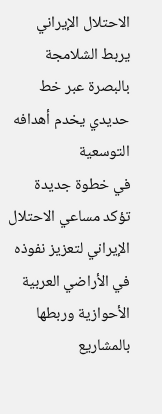الاحتلال الإيراني يربط الشلامجة بالبصرة عبر خط حديدي يخدم أهدافه التوسعية
في خطوة جديدة تؤكد مساعي الاحتلال الإيراني لتعزيز نفوذه في الأراضي العربية الأحوازية وربطها بالمشاريع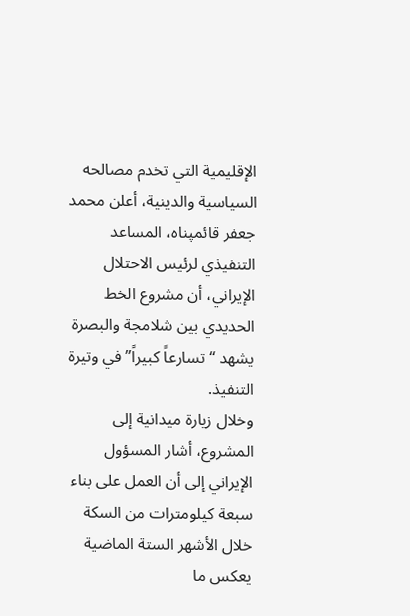الإقليمية التي تخدم مصالحه السياسية والدينية، أعلن محمد جعفر قائمپناه، المساعد التنفيذي لرئيس الاحتلال الإيراني، أن مشروع الخط الحديدي بين شلامجة والبصرة يشهد “تسارعاً كبيراً” في وتيرة التنفيذ.
وخلال زيارة ميدانية إلى المشروع، أشار المسؤول الإيراني إلى أن العمل على بناء سبعة كيلومترات من السكة خلال الأشهر الستة الماضية يعكس ما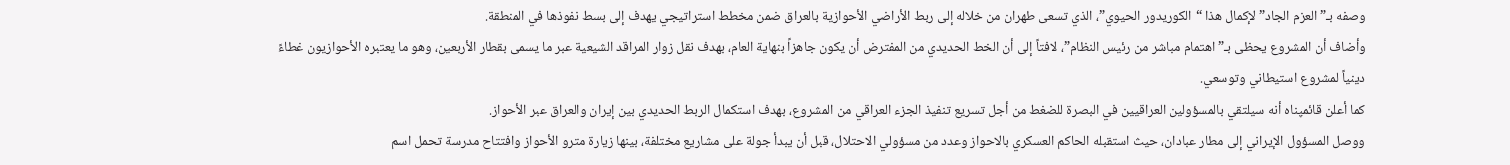وصفه بـ”العزم الجاد” لإكمال هذا “الكوريدور الحيوي”، الذي تسعى طهران من خلاله إلى ربط الأراضي الأحوازية بالعراق ضمن مخطط استراتيجي يهدف إلى بسط نفوذها في المنطقة.
وأضاف أن المشروع يحظى بـ”اهتمام مباشر من رئيس النظام”، لافتاً إلى أن الخط الحديدي من المفترض أن يكون جاهزاً بنهاية العام، بهدف نقل زوار المراقد الشيعية عبر ما يسمى بقطار الأربعين، وهو ما يعتبره الأحوازيون غطاءً دينياً لمشروع استيطاني وتوسعي.
كما أعلن قائمپناه أنه سيلتقي بالمسؤولين العراقيين في البصرة للضغط من أجل تسريع تنفيذ الجزء العراقي من المشروع، بهدف استكمال الربط الحديدي بين إيران والعراق عبر الأحواز.
ووصل المسؤول الإيراني إلى مطار عبادان، حيث استقبله الحاكم العسكري بالاحواز وعدد من مسؤولي الاحتلال، قبل أن يبدأ جولة على مشاريع مختلفة، بينها زيارة مترو الأحواز وافتتاح مدرسة تحمل اسم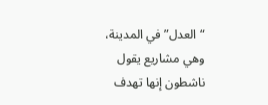“العدل” في المدينة، وهي مشاريع يقول ناشطون إنها تهدف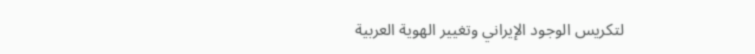لتكريس الوجود الإيراني وتغيير الهوية العربية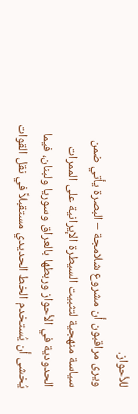للأحواز.
ويرى مراقبون أن مشروع شلامجة – البصرة يأتي ضمن سياسة منهجية لتثبيت السيطرة الإيرانية على الممرات الحدودية في الأحواز وربطها بالعراق وسوريا ولبنان، فيما يُخشى أن يُستخدم الخط الحديدي مستقبلاً في نقل القوات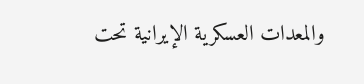والمعدات العسكرية الإيرانية تحت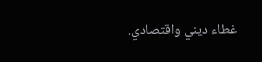غطاء ديني واقتصادي.